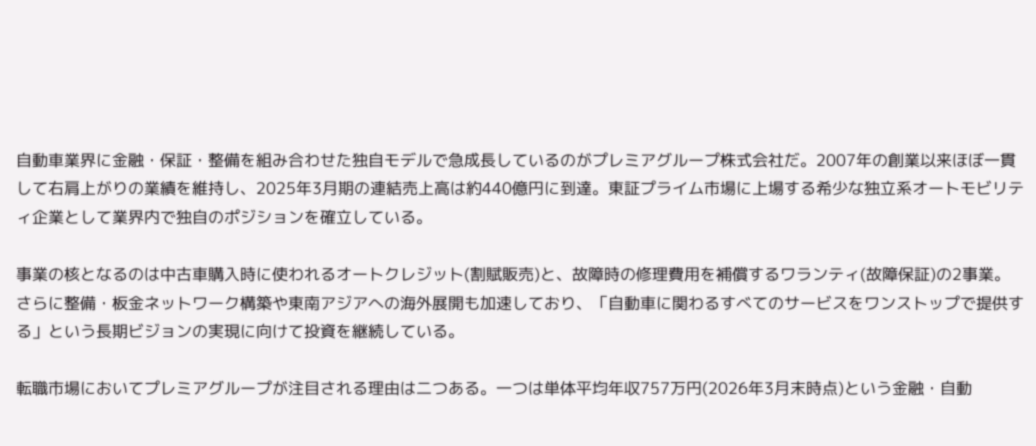自動車業界に金融・保証・整備を組み合わせた独自モデルで急成長しているのがプレミアグループ株式会社だ。2007年の創業以来ほぼ一貫して右肩上がりの業績を維持し、2025年3月期の連結売上高は約440億円に到達。東証プライム市場に上場する希少な独立系オートモビリティ企業として業界内で独自のポジションを確立している。

事業の核となるのは中古車購入時に使われるオートクレジット(割賦販売)と、故障時の修理費用を補償するワランティ(故障保証)の2事業。さらに整備・板金ネットワーク構築や東南アジアへの海外展開も加速しており、「自動車に関わるすべてのサービスをワンストップで提供する」という長期ビジョンの実現に向けて投資を継続している。

転職市場においてプレミアグループが注目される理由は二つある。一つは単体平均年収757万円(2026年3月末時点)という金融・自動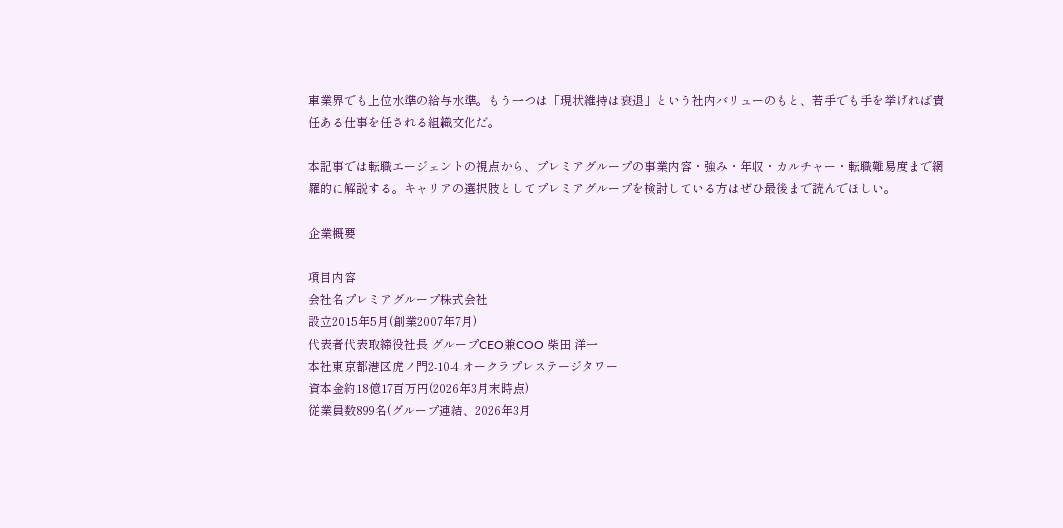車業界でも上位水準の給与水準。もう一つは「現状維持は衰退」という社内バリューのもと、若手でも手を挙げれば責任ある仕事を任される組織文化だ。

本記事では転職エージェントの視点から、プレミアグループの事業内容・強み・年収・カルチャー・転職難易度まで網羅的に解説する。キャリアの選択肢としてプレミアグループを検討している方はぜひ最後まで読んでほしい。

企業概要

項目内容
会社名プレミアグループ株式会社
設立2015年5月(創業2007年7月)
代表者代表取締役社長 グループCEO兼COO 柴田 洋一
本社東京都港区虎ノ門2-10-4 オークラプレステージタワー
資本金約18億17百万円(2026年3月末時点)
従業員数899名(グループ連結、2026年3月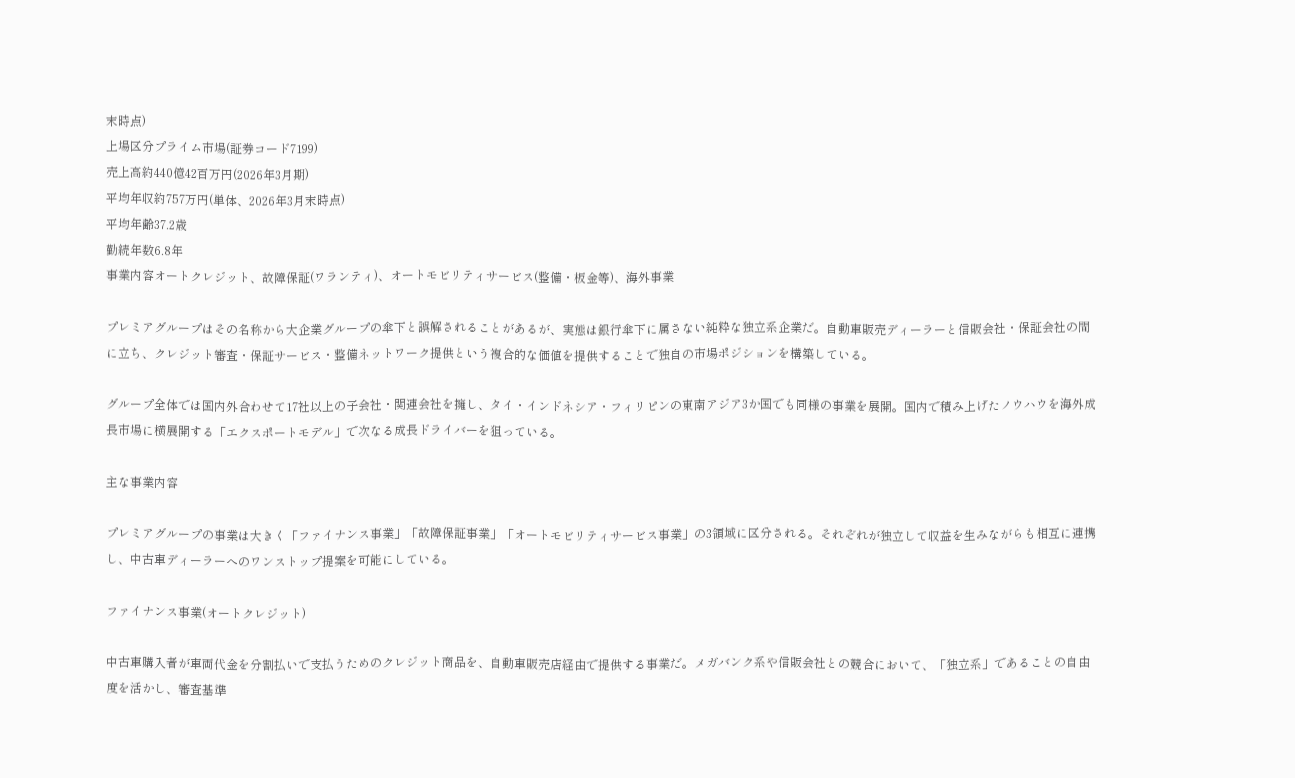末時点)
上場区分プライム市場(証券コード7199)
売上高約440億42百万円(2026年3月期)
平均年収約757万円(単体、2026年3月末時点)
平均年齢37.2歳
勤続年数6.8年
事業内容オートクレジット、故障保証(ワランティ)、オートモビリティサービス(整備・板金等)、海外事業

プレミアグループはその名称から大企業グループの傘下と誤解されることがあるが、実態は銀行傘下に属さない純粋な独立系企業だ。自動車販売ディーラーと信販会社・保証会社の間に立ち、クレジット審査・保証サービス・整備ネットワーク提供という複合的な価値を提供することで独自の市場ポジションを構築している。

グループ全体では国内外合わせて17社以上の子会社・関連会社を擁し、タイ・インドネシア・フィリピンの東南アジア3か国でも同様の事業を展開。国内で積み上げたノウハウを海外成長市場に横展開する「エクスポートモデル」で次なる成長ドライバーを狙っている。

主な事業内容

プレミアグループの事業は大きく「ファイナンス事業」「故障保証事業」「オートモビリティサービス事業」の3領域に区分される。それぞれが独立して収益を生みながらも相互に連携し、中古車ディーラーへのワンストップ提案を可能にしている。

ファイナンス事業(オートクレジット)

中古車購入者が車両代金を分割払いで支払うためのクレジット商品を、自動車販売店経由で提供する事業だ。メガバンク系や信販会社との競合において、「独立系」であることの自由度を活かし、審査基準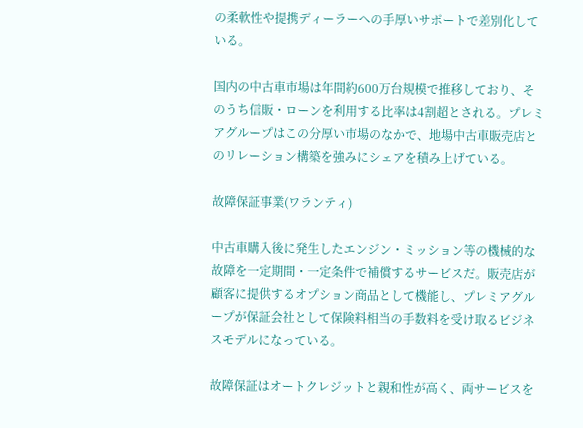の柔軟性や提携ディーラーへの手厚いサポートで差別化している。

国内の中古車市場は年間約600万台規模で推移しており、そのうち信販・ローンを利用する比率は4割超とされる。プレミアグループはこの分厚い市場のなかで、地場中古車販売店とのリレーション構築を強みにシェアを積み上げている。

故障保証事業(ワランティ)

中古車購入後に発生したエンジン・ミッション等の機械的な故障を一定期間・一定条件で補償するサービスだ。販売店が顧客に提供するオプション商品として機能し、プレミアグループが保証会社として保険料相当の手数料を受け取るビジネスモデルになっている。

故障保証はオートクレジットと親和性が高く、両サービスを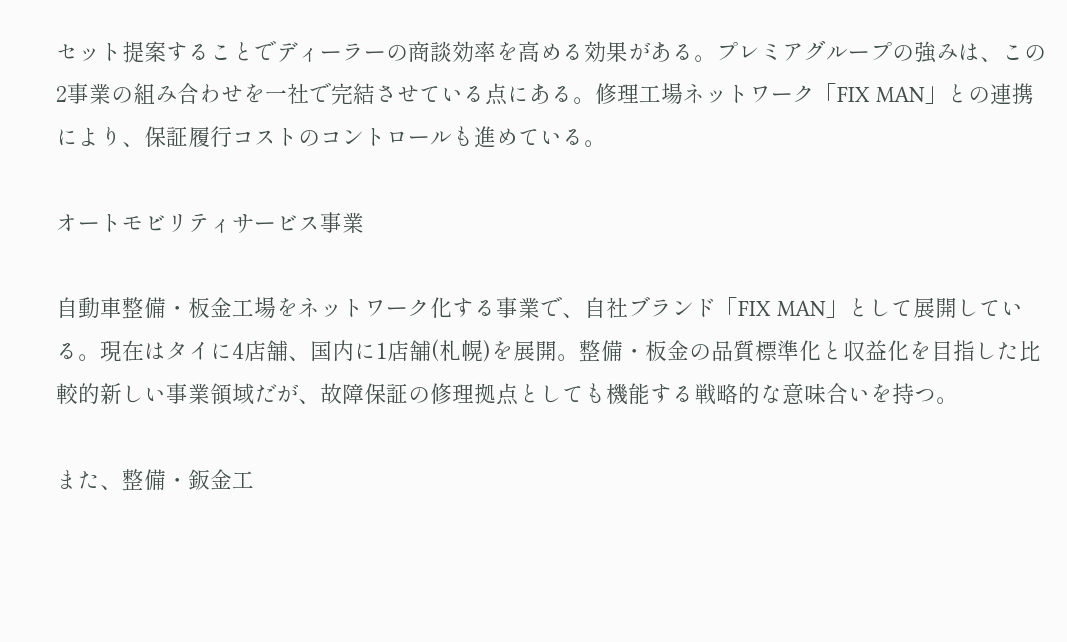セット提案することでディーラーの商談効率を高める効果がある。プレミアグループの強みは、この2事業の組み合わせを一社で完結させている点にある。修理工場ネットワーク「FIX MAN」との連携により、保証履行コストのコントロールも進めている。

オートモビリティサービス事業

自動車整備・板金工場をネットワーク化する事業で、自社ブランド「FIX MAN」として展開している。現在はタイに4店舗、国内に1店舗(札幌)を展開。整備・板金の品質標準化と収益化を目指した比較的新しい事業領域だが、故障保証の修理拠点としても機能する戦略的な意味合いを持つ。

また、整備・鈑金工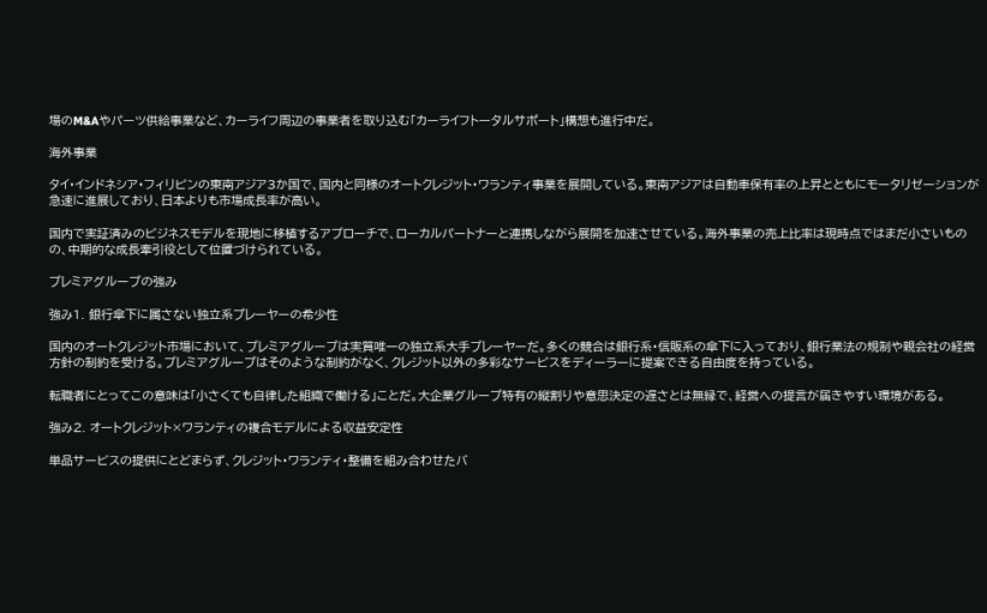場のM&Aやパーツ供給事業など、カーライフ周辺の事業者を取り込む「カーライフトータルサポート」構想も進行中だ。

海外事業

タイ・インドネシア・フィリピンの東南アジア3か国で、国内と同様のオートクレジット・ワランティ事業を展開している。東南アジアは自動車保有率の上昇とともにモータリゼーションが急速に進展しており、日本よりも市場成長率が高い。

国内で実証済みのビジネスモデルを現地に移植するアプローチで、ローカルパートナーと連携しながら展開を加速させている。海外事業の売上比率は現時点ではまだ小さいものの、中期的な成長牽引役として位置づけられている。

プレミアグループの強み

強み1. 銀行傘下に属さない独立系プレーヤーの希少性

国内のオートクレジット市場において、プレミアグループは実質唯一の独立系大手プレーヤーだ。多くの競合は銀行系・信販系の傘下に入っており、銀行業法の規制や親会社の経営方針の制約を受ける。プレミアグループはそのような制約がなく、クレジット以外の多彩なサービスをディーラーに提案できる自由度を持っている。

転職者にとってこの意味は「小さくても自律した組織で働ける」ことだ。大企業グループ特有の縦割りや意思決定の遅さとは無縁で、経営への提言が届きやすい環境がある。

強み2. オートクレジット×ワランティの複合モデルによる収益安定性

単品サービスの提供にとどまらず、クレジット・ワランティ・整備を組み合わせたバ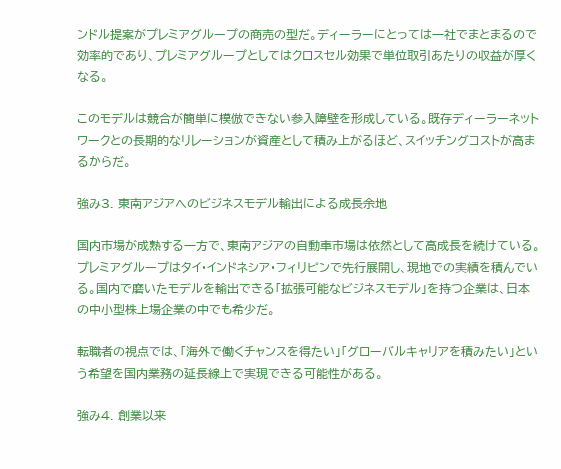ンドル提案がプレミアグループの商売の型だ。ディーラーにとっては一社でまとまるので効率的であり、プレミアグループとしてはクロスセル効果で単位取引あたりの収益が厚くなる。

このモデルは競合が簡単に模倣できない参入障壁を形成している。既存ディーラーネットワークとの長期的なリレーションが資産として積み上がるほど、スイッチングコストが高まるからだ。

強み3. 東南アジアへのビジネスモデル輸出による成長余地

国内市場が成熟する一方で、東南アジアの自動車市場は依然として高成長を続けている。プレミアグループはタイ・インドネシア・フィリピンで先行展開し、現地での実績を積んでいる。国内で磨いたモデルを輸出できる「拡張可能なビジネスモデル」を持つ企業は、日本の中小型株上場企業の中でも希少だ。

転職者の視点では、「海外で働くチャンスを得たい」「グローバルキャリアを積みたい」という希望を国内業務の延長線上で実現できる可能性がある。

強み4. 創業以来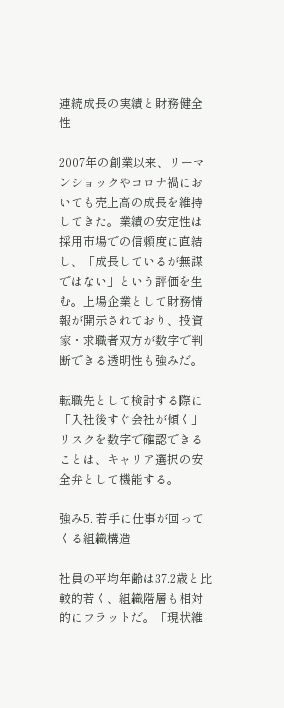連続成長の実績と財務健全性

2007年の創業以来、リーマンショックやコロナ禍においても売上高の成長を維持してきた。業績の安定性は採用市場での信頼度に直結し、「成長しているが無謀ではない」という評価を生む。上場企業として財務情報が開示されており、投資家・求職者双方が数字で判断できる透明性も強みだ。

転職先として検討する際に「入社後すぐ会社が傾く」リスクを数字で確認できることは、キャリア選択の安全弁として機能する。

強み5. 若手に仕事が回ってくる組織構造

社員の平均年齢は37.2歳と比較的若く、組織階層も相対的にフラットだ。「現状維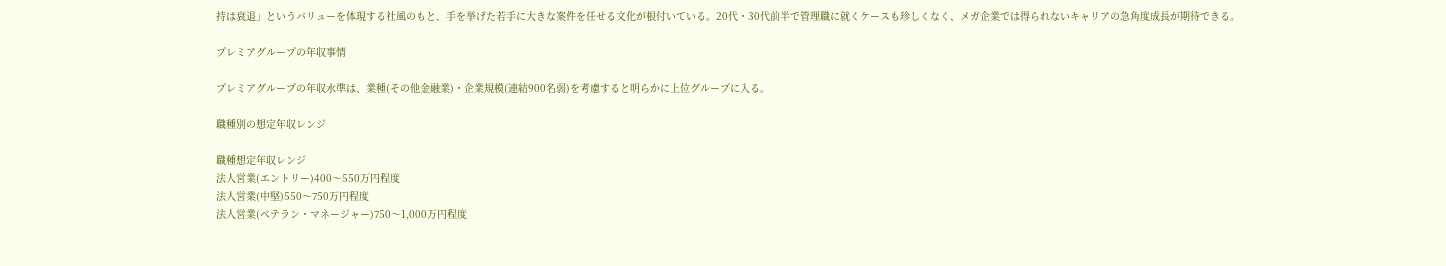持は衰退」というバリューを体現する社風のもと、手を挙げた若手に大きな案件を任せる文化が根付いている。20代・30代前半で管理職に就くケースも珍しくなく、メガ企業では得られないキャリアの急角度成長が期待できる。

プレミアグループの年収事情

プレミアグループの年収水準は、業種(その他金融業)・企業規模(連結900名弱)を考慮すると明らかに上位グループに入る。

職種別の想定年収レンジ

職種想定年収レンジ
法人営業(エントリー)400〜550万円程度
法人営業(中堅)550〜750万円程度
法人営業(ベテラン・マネージャー)750〜1,000万円程度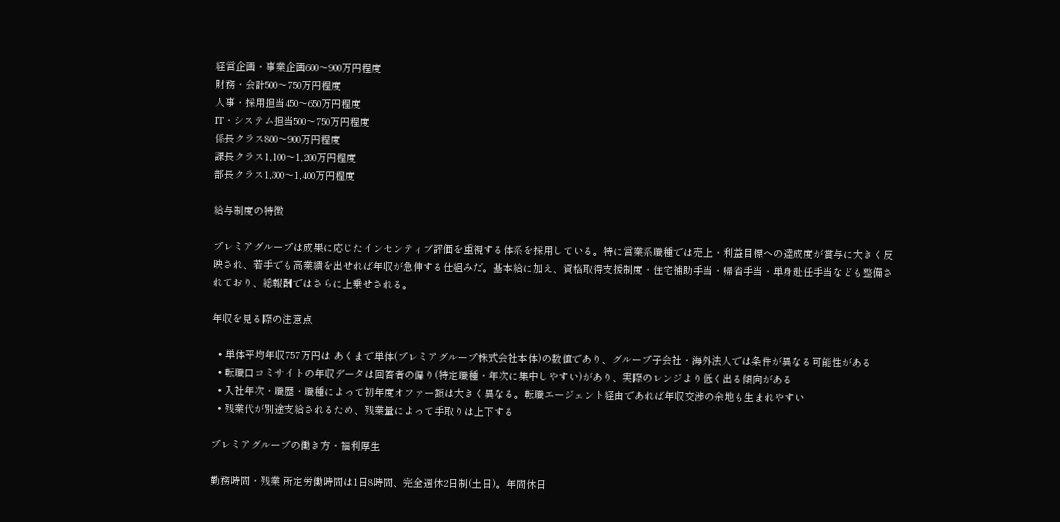経営企画・事業企画600〜900万円程度
財務・会計500〜750万円程度
人事・採用担当450〜650万円程度
IT・システム担当500〜750万円程度
係長クラス800〜900万円程度
課長クラス1,100〜1,200万円程度
部長クラス1,300〜1,400万円程度

給与制度の特徴

プレミアグループは成果に応じたインセンティブ評価を重視する体系を採用している。特に営業系職種では売上・利益目標への達成度が賞与に大きく反映され、若手でも高業績を出せれば年収が急伸する仕組みだ。基本給に加え、資格取得支援制度・住宅補助手当・帰省手当・単身赴任手当なども整備されており、総報酬ではさらに上乗せされる。

年収を見る際の注意点

  • 単体平均年収757万円は あくまで単体(プレミアグループ株式会社本体)の数値であり、グループ子会社・海外法人では条件が異なる可能性がある
  • 転職口コミサイトの年収データは回答者の偏り(特定職種・年次に集中しやすい)があり、実際のレンジより低く出る傾向がある
  • 入社年次・職歴・職種によって初年度オファー額は大きく異なる。転職エージェント経由であれば年収交渉の余地も生まれやすい
  • 残業代が別途支給されるため、残業量によって手取りは上下する

プレミアグループの働き方・福利厚生

勤務時間・残業 所定労働時間は1日8時間、完全週休2日制(土日)。年間休日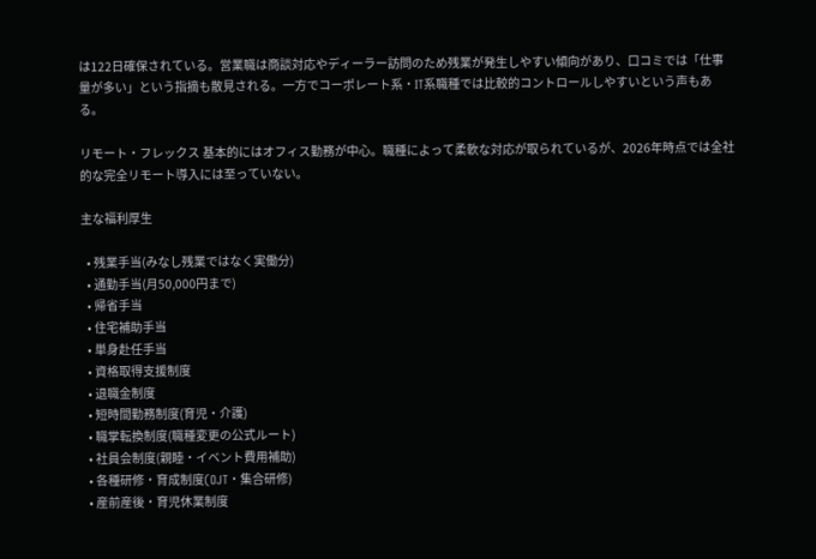は122日確保されている。営業職は商談対応やディーラー訪問のため残業が発生しやすい傾向があり、口コミでは「仕事量が多い」という指摘も散見される。一方でコーポレート系・IT系職種では比較的コントロールしやすいという声もある。

リモート・フレックス 基本的にはオフィス勤務が中心。職種によって柔軟な対応が取られているが、2026年時点では全社的な完全リモート導入には至っていない。

主な福利厚生

  • 残業手当(みなし残業ではなく実働分)
  • 通勤手当(月50,000円まで)
  • 帰省手当
  • 住宅補助手当
  • 単身赴任手当
  • 資格取得支援制度
  • 退職金制度
  • 短時間勤務制度(育児・介護)
  • 職掌転換制度(職種変更の公式ルート)
  • 社員会制度(親睦・イベント費用補助)
  • 各種研修・育成制度(OJT・集合研修)
  • 産前産後・育児休業制度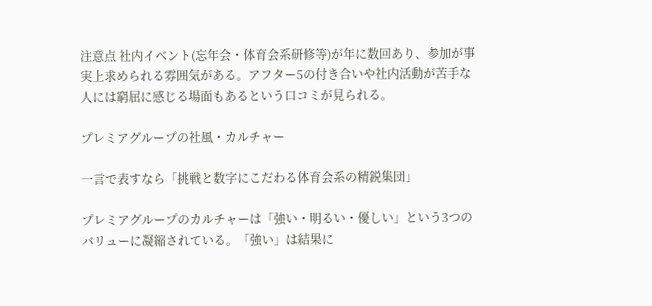注意点 社内イベント(忘年会・体育会系研修等)が年に数回あり、参加が事実上求められる雰囲気がある。アフター5の付き合いや社内活動が苦手な人には窮屈に感じる場面もあるという口コミが見られる。

プレミアグループの社風・カルチャー

一言で表すなら「挑戦と数字にこだわる体育会系の精鋭集団」

プレミアグループのカルチャーは「強い・明るい・優しい」という3つのバリューに凝縮されている。「強い」は結果に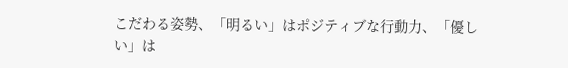こだわる姿勢、「明るい」はポジティブな行動力、「優しい」は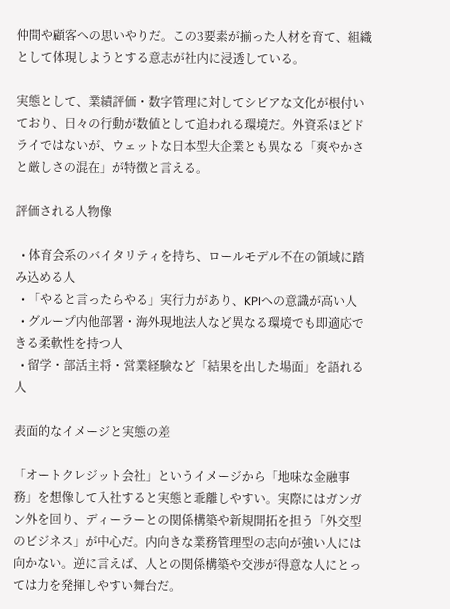仲間や顧客への思いやりだ。この3要素が揃った人材を育て、組織として体現しようとする意志が社内に浸透している。

実態として、業績評価・数字管理に対してシビアな文化が根付いており、日々の行動が数値として追われる環境だ。外資系ほどドライではないが、ウェットな日本型大企業とも異なる「爽やかさと厳しさの混在」が特徴と言える。

評価される人物像

  • 体育会系のバイタリティを持ち、ロールモデル不在の領域に踏み込める人
  • 「やると言ったらやる」実行力があり、KPIへの意識が高い人
  • グループ内他部署・海外現地法人など異なる環境でも即適応できる柔軟性を持つ人
  • 留学・部活主将・営業経験など「結果を出した場面」を語れる人

表面的なイメージと実態の差

「オートクレジット会社」というイメージから「地味な金融事務」を想像して入社すると実態と乖離しやすい。実際にはガンガン外を回り、ディーラーとの関係構築や新規開拓を担う「外交型のビジネス」が中心だ。内向きな業務管理型の志向が強い人には向かない。逆に言えば、人との関係構築や交渉が得意な人にとっては力を発揮しやすい舞台だ。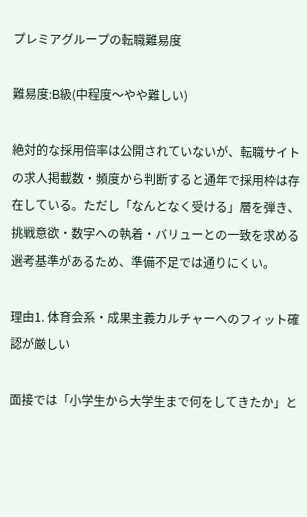プレミアグループの転職難易度

難易度:B級(中程度〜やや難しい)

絶対的な採用倍率は公開されていないが、転職サイトの求人掲載数・頻度から判断すると通年で採用枠は存在している。ただし「なんとなく受ける」層を弾き、挑戦意欲・数字への執着・バリューとの一致を求める選考基準があるため、準備不足では通りにくい。

理由1. 体育会系・成果主義カルチャーへのフィット確認が厳しい

面接では「小学生から大学生まで何をしてきたか」と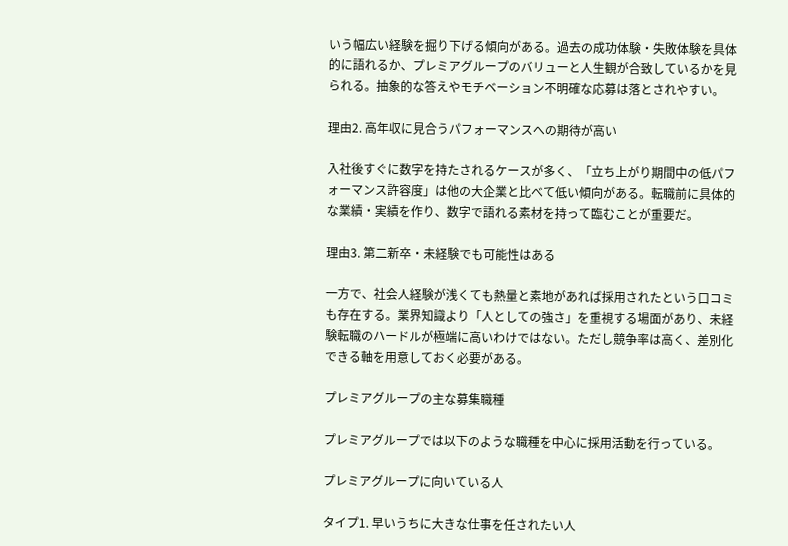いう幅広い経験を掘り下げる傾向がある。過去の成功体験・失敗体験を具体的に語れるか、プレミアグループのバリューと人生観が合致しているかを見られる。抽象的な答えやモチベーション不明確な応募は落とされやすい。

理由2. 高年収に見合うパフォーマンスへの期待が高い

入社後すぐに数字を持たされるケースが多く、「立ち上がり期間中の低パフォーマンス許容度」は他の大企業と比べて低い傾向がある。転職前に具体的な業績・実績を作り、数字で語れる素材を持って臨むことが重要だ。

理由3. 第二新卒・未経験でも可能性はある

一方で、社会人経験が浅くても熱量と素地があれば採用されたという口コミも存在する。業界知識より「人としての強さ」を重視する場面があり、未経験転職のハードルが極端に高いわけではない。ただし競争率は高く、差別化できる軸を用意しておく必要がある。

プレミアグループの主な募集職種

プレミアグループでは以下のような職種を中心に採用活動を行っている。

プレミアグループに向いている人

タイプ1. 早いうちに大きな仕事を任されたい人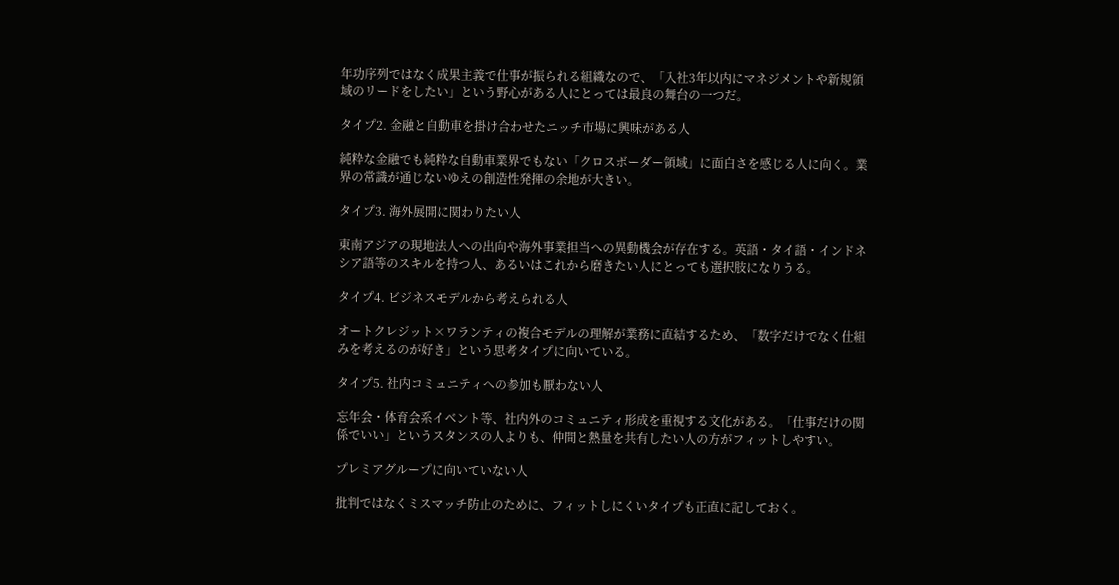年功序列ではなく成果主義で仕事が振られる組織なので、「入社3年以内にマネジメントや新規領域のリードをしたい」という野心がある人にとっては最良の舞台の一つだ。

タイプ2. 金融と自動車を掛け合わせたニッチ市場に興味がある人

純粋な金融でも純粋な自動車業界でもない「クロスボーダー領域」に面白さを感じる人に向く。業界の常識が通じないゆえの創造性発揮の余地が大きい。

タイプ3. 海外展開に関わりたい人

東南アジアの現地法人への出向や海外事業担当への異動機会が存在する。英語・タイ語・インドネシア語等のスキルを持つ人、あるいはこれから磨きたい人にとっても選択肢になりうる。

タイプ4. ビジネスモデルから考えられる人

オートクレジット×ワランティの複合モデルの理解が業務に直結するため、「数字だけでなく仕組みを考えるのが好き」という思考タイプに向いている。

タイプ5. 社内コミュニティへの参加も厭わない人

忘年会・体育会系イベント等、社内外のコミュニティ形成を重視する文化がある。「仕事だけの関係でいい」というスタンスの人よりも、仲間と熱量を共有したい人の方がフィットしやすい。

プレミアグループに向いていない人

批判ではなくミスマッチ防止のために、フィットしにくいタイプも正直に記しておく。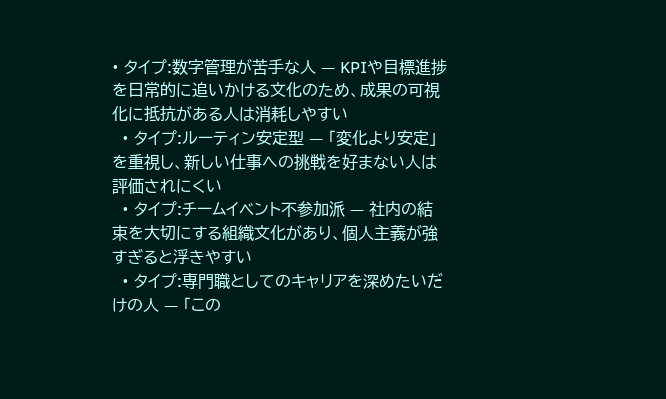• タイプ:数字管理が苦手な人 — KPIや目標進捗を日常的に追いかける文化のため、成果の可視化に抵抗がある人は消耗しやすい
  • タイプ:ルーティン安定型 — 「変化より安定」を重視し、新しい仕事への挑戦を好まない人は評価されにくい
  • タイプ:チームイベント不参加派 — 社内の結束を大切にする組織文化があり、個人主義が強すぎると浮きやすい
  • タイプ:専門職としてのキャリアを深めたいだけの人 — 「この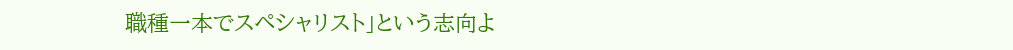職種一本でスペシャリスト」という志向よ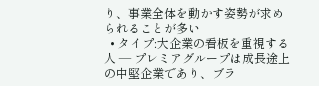り、事業全体を動かす姿勢が求められることが多い
  • タイプ:大企業の看板を重視する人 — プレミアグループは成長途上の中堅企業であり、ブラ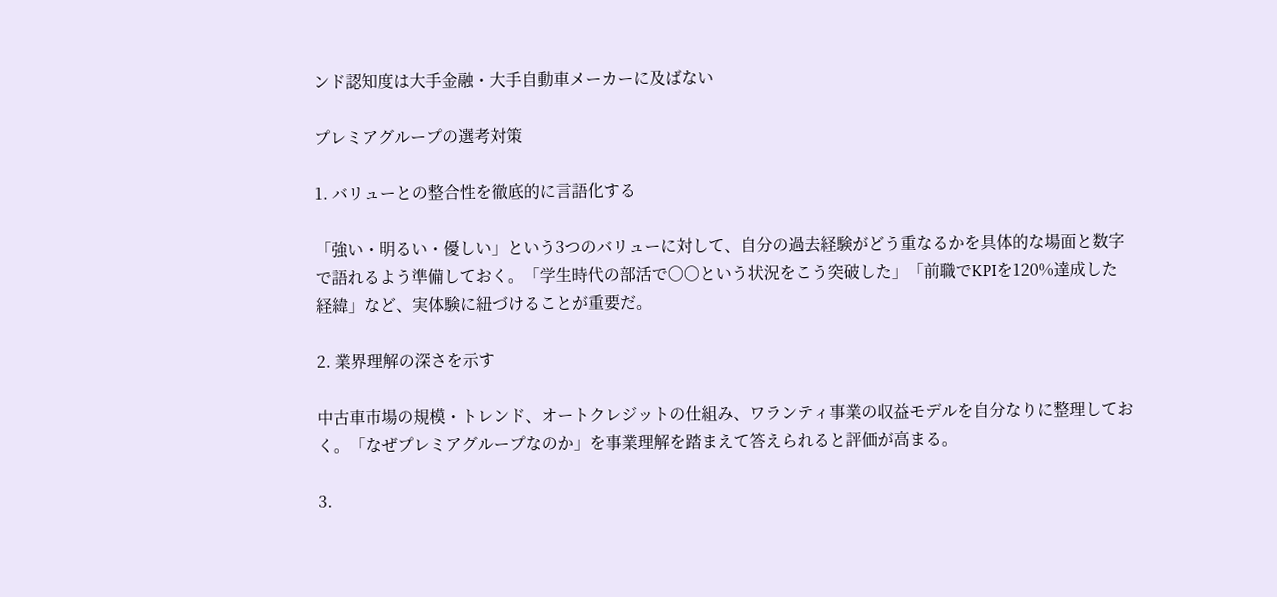ンド認知度は大手金融・大手自動車メーカーに及ばない

プレミアグループの選考対策

1. バリューとの整合性を徹底的に言語化する

「強い・明るい・優しい」という3つのバリューに対して、自分の過去経験がどう重なるかを具体的な場面と数字で語れるよう準備しておく。「学生時代の部活で〇〇という状況をこう突破した」「前職でKPIを120%達成した経緯」など、実体験に紐づけることが重要だ。

2. 業界理解の深さを示す

中古車市場の規模・トレンド、オートクレジットの仕組み、ワランティ事業の収益モデルを自分なりに整理しておく。「なぜプレミアグループなのか」を事業理解を踏まえて答えられると評価が高まる。

3.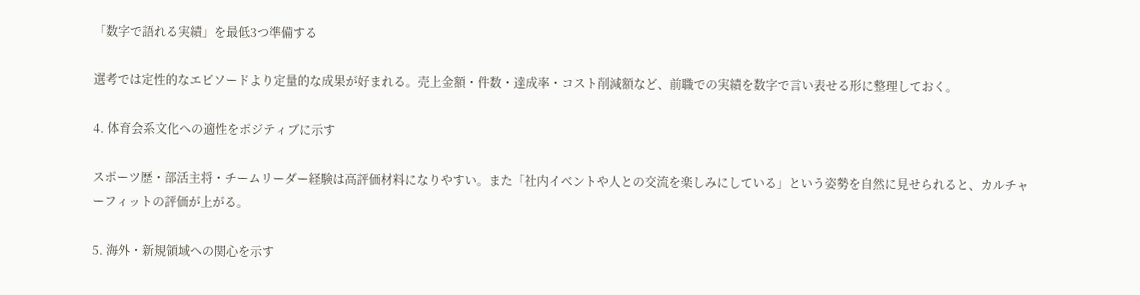「数字で語れる実績」を最低3つ準備する

選考では定性的なエピソードより定量的な成果が好まれる。売上金額・件数・達成率・コスト削減額など、前職での実績を数字で言い表せる形に整理しておく。

4. 体育会系文化への適性をポジティブに示す

スポーツ歴・部活主将・チームリーダー経験は高評価材料になりやすい。また「社内イベントや人との交流を楽しみにしている」という姿勢を自然に見せられると、カルチャーフィットの評価が上がる。

5. 海外・新規領域への関心を示す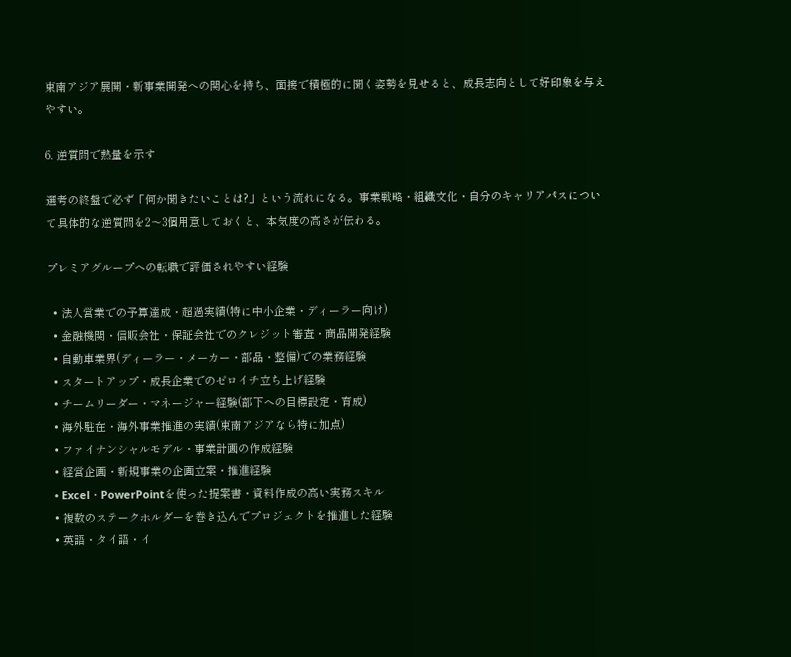東南アジア展開・新事業開発への関心を持ち、面接で積極的に聞く姿勢を見せると、成長志向として好印象を与えやすい。

6. 逆質問で熱量を示す

選考の終盤で必ず「何か聞きたいことは?」という流れになる。事業戦略・組織文化・自分のキャリアパスについて具体的な逆質問を2〜3個用意しておくと、本気度の高さが伝わる。

プレミアグループへの転職で評価されやすい経験

  • 法人営業での予算達成・超過実績(特に中小企業・ディーラー向け)
  • 金融機関・信販会社・保証会社でのクレジット審査・商品開発経験
  • 自動車業界(ディーラー・メーカー・部品・整備)での業務経験
  • スタートアップ・成長企業でのゼロイチ立ち上げ経験
  • チームリーダー・マネージャー経験(部下への目標設定・育成)
  • 海外駐在・海外事業推進の実績(東南アジアなら特に加点)
  • ファイナンシャルモデル・事業計画の作成経験
  • 経営企画・新規事業の企画立案・推進経験
  • Excel・PowerPointを使った提案書・資料作成の高い実務スキル
  • 複数のステークホルダーを巻き込んでプロジェクトを推進した経験
  • 英語・タイ語・イ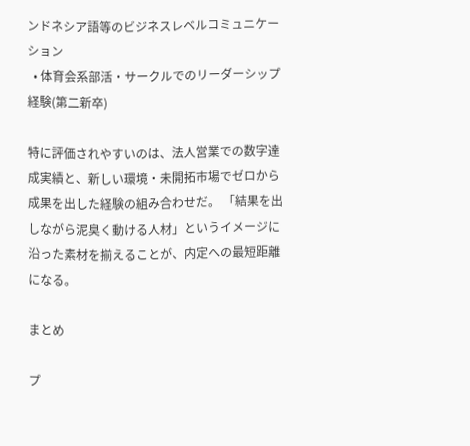ンドネシア語等のビジネスレベルコミュニケーション
  • 体育会系部活・サークルでのリーダーシップ経験(第二新卒)

特に評価されやすいのは、法人営業での数字達成実績と、新しい環境・未開拓市場でゼロから成果を出した経験の組み合わせだ。 「結果を出しながら泥臭く動ける人材」というイメージに沿った素材を揃えることが、内定への最短距離になる。

まとめ

プ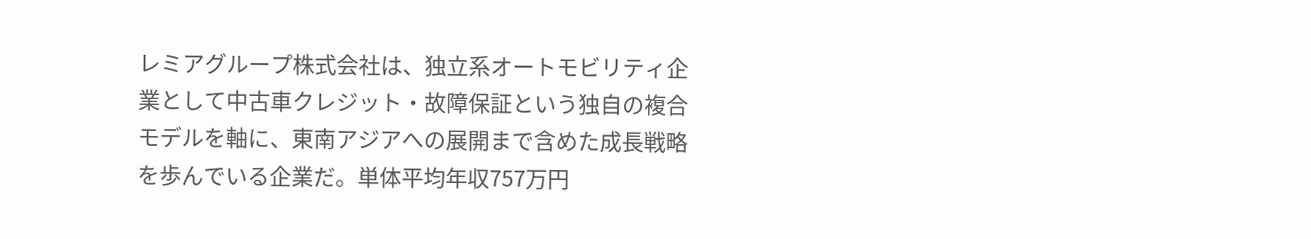レミアグループ株式会社は、独立系オートモビリティ企業として中古車クレジット・故障保証という独自の複合モデルを軸に、東南アジアへの展開まで含めた成長戦略を歩んでいる企業だ。単体平均年収757万円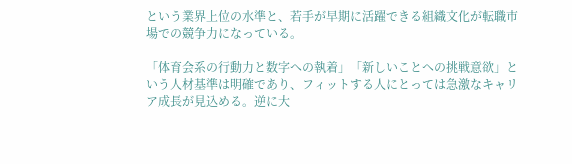という業界上位の水準と、若手が早期に活躍できる組織文化が転職市場での競争力になっている。

「体育会系の行動力と数字への執着」「新しいことへの挑戦意欲」という人材基準は明確であり、フィットする人にとっては急激なキャリア成長が見込める。逆に大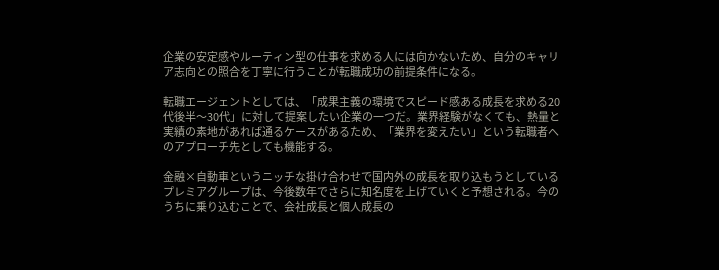企業の安定感やルーティン型の仕事を求める人には向かないため、自分のキャリア志向との照合を丁寧に行うことが転職成功の前提条件になる。

転職エージェントとしては、「成果主義の環境でスピード感ある成長を求める20代後半〜30代」に対して提案したい企業の一つだ。業界経験がなくても、熱量と実績の素地があれば通るケースがあるため、「業界を変えたい」という転職者へのアプローチ先としても機能する。

金融×自動車というニッチな掛け合わせで国内外の成長を取り込もうとしているプレミアグループは、今後数年でさらに知名度を上げていくと予想される。今のうちに乗り込むことで、会社成長と個人成長の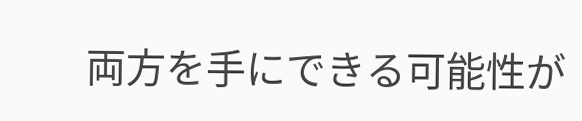両方を手にできる可能性が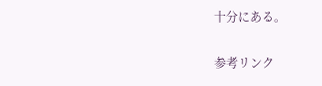十分にある。

参考リンク